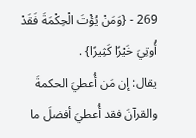269 - {وَمَنْ يُؤْتَ الْحِكْمَةَ فَقَدْ أُوتِيَ خَيْرًا كَثِيرًا} .
يقال: إن مَن أُعطيَ الحكمةَ والقرآنَ فقد أُعطيَ أفضلَ ما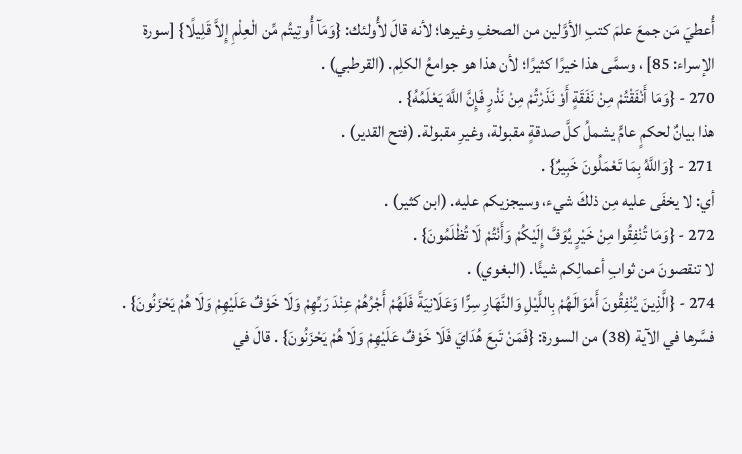أُعطيَ مَن جمعَ علمَ كتبِ الأوَّلين من الصحفِ وغيرها؛ لأنه قالَ لأُولئك: {وَمَآ أُوتِيتُم مِّن الْعِلْمِ إِلاَّ قَلِيلًا} [سورة الإسراء: 85] ، وسمَّى هذا خيرًا كثيرًا؛ لأن هذا هو جوامعُ الكلِم. (القرطبي) .
270 - {وَمَا أَنْفَقْتُمْ مِنْ نَفَقَةٍ أَوْ نَذَرْتُمْ مِنْ نَذْرٍ فَإِنَّ اللَّهَ يَعْلَمُهُ} .
هذا بيانٌ لحكمٍ عامٍّ يشملُ كلَّ صدقةٍ مقبولة، وغيرِ مقبولة. (فتح القدير) .
271 - {وَاللَّهُ بِمَا تَعْمَلُونَ خَبِيرٌ} .
أي: لا يخفَى عليه مِن ذلكَ شيء، وسيجزيكم عليه. (ابن كثير) .
272 - {وَمَا تُنْفِقُوا مِنْ خَيْرٍ يُوَفَّ إِلَيْكُمْ وَأَنْتُمْ لَا تُظْلَمُونَ} .
لا تنقصونَ من ثوابِ أعمالِكم شيئًا. (البغوي) .
274 - {الَّذِينَ يُنْفِقُونَ أَمْوَالَهُمْ بِاللَّيْلِ وَالنَّهَارِ سِرًّا وَعَلَانِيَةً فَلَهُمْ أَجْرُهُمْ عِنْدَ رَبِّهِمْ وَلَا خَوْفٌ عَلَيْهِمْ وَلَا هُمْ يَحْزَنُونَ} .
فسَّرها في الآية (38) من السورة: {فَمَنْ تَبِعَ هُدَايَ فَلَا خَوْفٌ عَلَيْهِمْ وَلَا هُمْ يَحْزَنُونَ} . قالَ في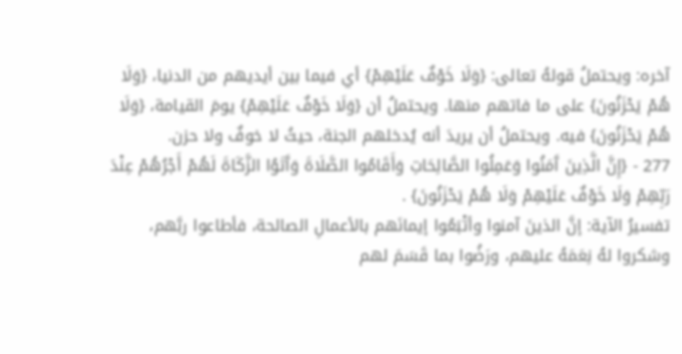آخره: ويحتملُ قولهُ تعالى: {وَلَا خَوْفٌ عَلَيْهِمْ} أي فيما بين أيديهم من الدنيا، {وَلَا هُمْ يَحْزَنُونَ} على ما فاتهم منها. ويحتملُ أن {وَلَا خَوْفٌ عَلَيْهِمْ} يومَ القيامة، {وَلَا هُمْ يَحْزَنُونَ} فيه. ويحتملُ أن يريدَ أنه يُدخلهم الجنة، حيثُ لا خوفٌ ولا حزن.
277 - {إِنَّ الَّذِينَ آَمَنُوا وَعَمِلُوا الصَّالِحَاتِ وَأَقَامُوا الصَّلَاةَ وَآَتَوُا الزَّكَاةَ لَهُمْ أَجْرُهُمْ عِنْدَ رَبِّهِمْ وَلَا خَوْفٌ عَلَيْهِمْ وَلَا هُمْ يَحْزَنُونَ} .
تفسيرُ الآية: إنَّ الذينَ آمنوا وأتْبَعُوا إيمانَهم بالأعمالِ الصالحة، فأطاعوا ربَّهم، وشكروا لهُ نِعَمَهُ عليهم، ورَضُوا بما قَسَمَ لهم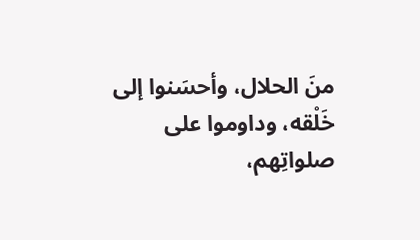منَ الحلال، وأحسَنوا إلى خَلْقه، وداوموا على صلواتِهم،